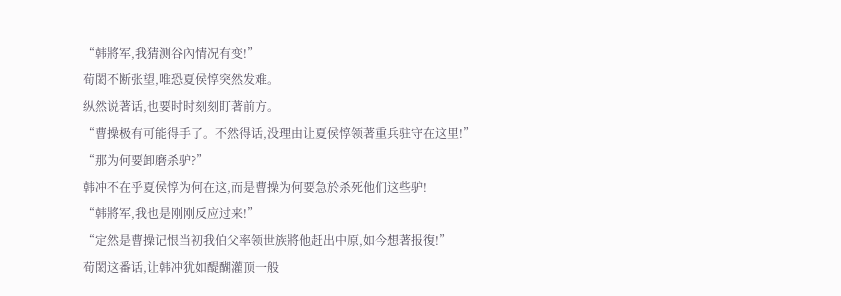“韩將军,我猜测谷內情况有变!”
荀閎不断张望,唯恐夏侯惇突然发难。
纵然说著话,也要时时刻刻盯著前方。
“曹操极有可能得手了。不然得话,没理由让夏侯惇领著重兵驻守在这里!”
“那为何要卸磨杀驴?”
韩冲不在乎夏侯惇为何在这,而是曹操为何要急於杀死他们这些驴!
“韩將军,我也是刚刚反应过来!”
“定然是曹操记恨当初我伯父率领世族將他赶出中原,如今想著报復!”
荀閎这番话,让韩冲犹如醍醐灌顶一般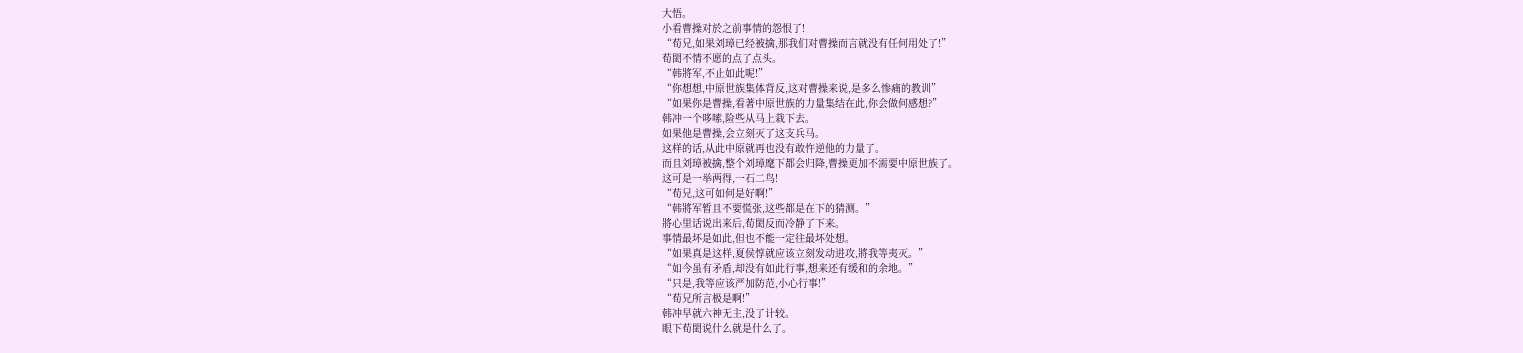大悟。
小看曹操对於之前事情的怨恨了!
“荀兄,如果刘璋已经被擒,那我们对曹操而言就没有任何用处了!”
荀閎不情不愿的点了点头。
“韩將军,不止如此呢!”
“你想想,中原世族集体背反,这对曹操来说,是多么惨痛的教训”
“如果你是曹操,看著中原世族的力量集结在此,你会做何感想?”
韩冲一个哆嗦,险些从马上栽下去。
如果他是曹操,会立刻灭了这支兵马。
这样的话,从此中原就再也没有敢忤逆他的力量了。
而且刘璋被擒,整个刘璋麾下都会归降,曹操更加不需要中原世族了。
这可是一举两得,一石二鸟!
“荀兄,这可如何是好啊!”
“韩將军暂且不要慌张,这些都是在下的猜测。”
將心里话说出来后,荀閎反而冷静了下来。
事情最坏是如此,但也不能一定往最坏处想。
“如果真是这样,夏侯惇就应该立刻发动进攻,將我等夷灭。”
“如今虽有矛盾,却没有如此行事,想来还有缓和的余地。”
“只是,我等应该严加防范,小心行事!”
“荀兄所言极是啊!”
韩冲早就六神无主,没了计较。
眼下荀閎说什么就是什么了。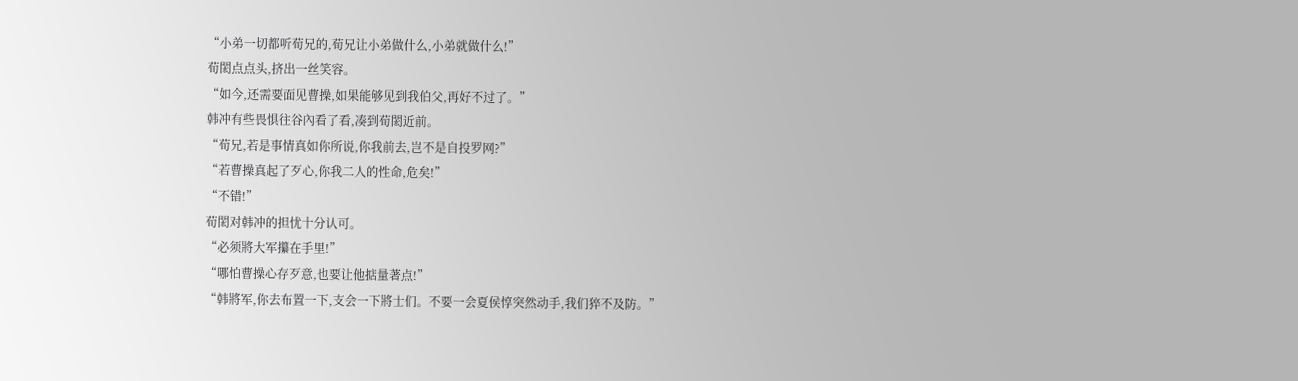“小弟一切都听荀兄的,荀兄让小弟做什么,小弟就做什么!”
荀閎点点头,挤出一丝笑容。
“如今,还需要面见曹操,如果能够见到我伯父,再好不过了。”
韩冲有些畏惧往谷內看了看,凑到荀閎近前。
“荀兄,若是事情真如你所说,你我前去,岂不是自投罗网?”
“若曹操真起了歹心,你我二人的性命,危矣!”
“不错!”
荀閎对韩冲的担忧十分认可。
“必须將大军攥在手里!”
“哪怕曹操心存歹意,也要让他掂量著点!”
“韩將军,你去布置一下,支会一下將士们。不要一会夏侯惇突然动手,我们猝不及防。”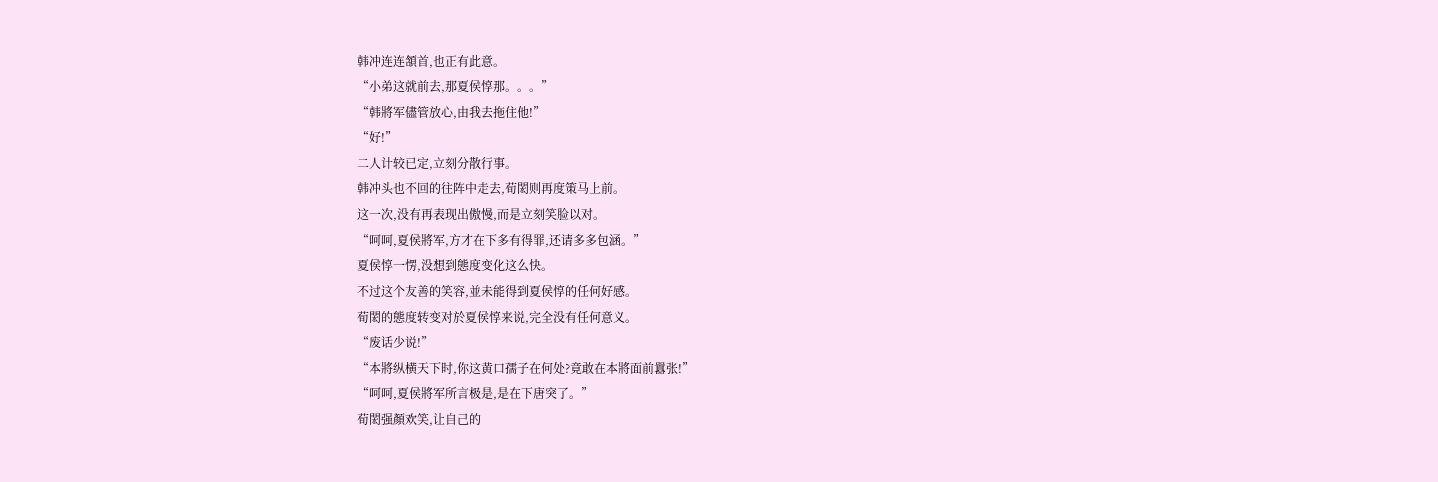韩冲连连頷首,也正有此意。
“小弟这就前去,那夏侯惇那。。。”
“韩將军儘管放心,由我去拖住他!”
“好!”
二人计较已定,立刻分散行事。
韩冲头也不回的往阵中走去,荀閎则再度策马上前。
这一次,没有再表现出傲慢,而是立刻笑脸以对。
“呵呵,夏侯將军,方才在下多有得罪,还请多多包涵。”
夏侯惇一愣,没想到態度变化这么快。
不过这个友善的笑容,並未能得到夏侯惇的任何好感。
荀閎的態度转变对於夏侯惇来说,完全没有任何意义。
“废话少说!”
“本將纵横天下时,你这黄口孺子在何处?竟敢在本將面前囂张!”
“呵呵,夏侯將军所言极是,是在下唐突了。”
荀閎强顏欢笑,让自己的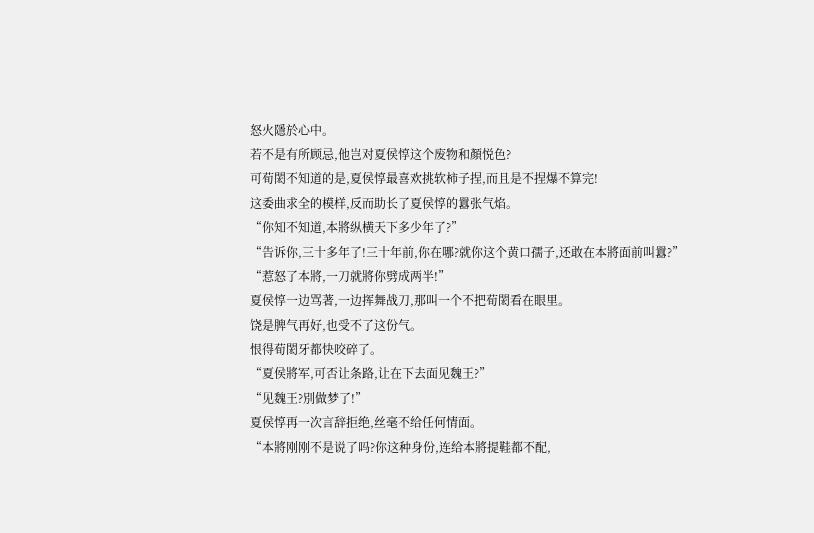怒火隱於心中。
若不是有所顾忌,他岂对夏侯惇这个废物和顏悦色?
可荀閎不知道的是,夏侯惇最喜欢挑软柿子捏,而且是不捏爆不算完!
这委曲求全的模样,反而助长了夏侯惇的囂张气焰。
“你知不知道,本將纵横天下多少年了?”
“告诉你,三十多年了!三十年前,你在哪?就你这个黄口孺子,还敢在本將面前叫囂?”
“惹怒了本將,一刀就將你劈成两半!”
夏侯惇一边骂著,一边挥舞战刀,那叫一个不把荀閎看在眼里。
饶是脾气再好,也受不了这份气。
恨得荀閎牙都快咬碎了。
“夏侯將军,可否让条路,让在下去面见魏王?”
“见魏王?別做梦了!”
夏侯惇再一次言辞拒绝,丝毫不给任何情面。
“本將刚刚不是说了吗?你这种身份,连给本將提鞋都不配,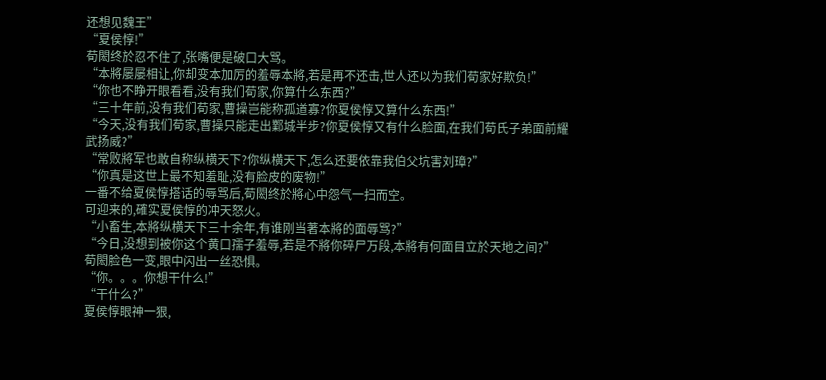还想见魏王”
“夏侯惇!”
荀閎终於忍不住了,张嘴便是破口大骂。
“本將屡屡相让,你却变本加厉的羞辱本將,若是再不还击,世人还以为我们荀家好欺负!”
“你也不睁开眼看看,没有我们荀家,你算什么东西?”
“三十年前,没有我们荀家,曹操岂能称孤道寡?你夏侯惇又算什么东西!”
“今天,没有我们荀家,曹操只能走出鄴城半步?你夏侯惇又有什么脸面,在我们荀氏子弟面前耀武扬威?”
“常败將军也敢自称纵横天下?你纵横天下,怎么还要依靠我伯父坑害刘璋?”
“你真是这世上最不知羞耻,没有脸皮的废物!”
一番不给夏侯惇搭话的辱骂后,荀閎终於將心中怨气一扫而空。
可迎来的,確实夏侯惇的冲天怒火。
“小畜生,本將纵横天下三十余年,有谁刚当著本將的面辱骂?”
“今日,没想到被你这个黄口孺子羞辱,若是不將你碎尸万段,本將有何面目立於天地之间?”
荀閎脸色一变,眼中闪出一丝恐惧。
“你。。。你想干什么!”
“干什么?”
夏侯惇眼神一狠,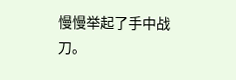慢慢举起了手中战刀。